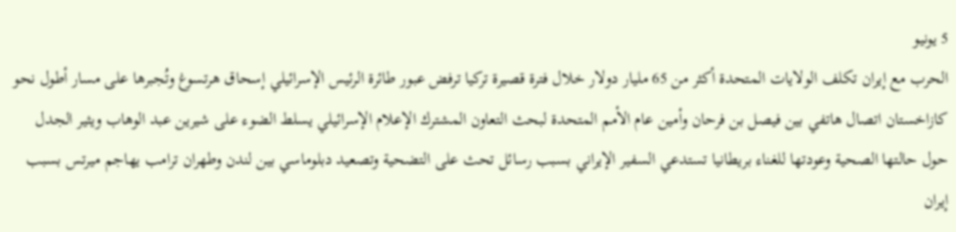5 يونيو
الحرب مع إيران تكلف الولايات المتحدة أكثر من 65 مليار دولار خلال فترة قصيرة تركيا ترفض عبور طائرة الرئيس الإسرائيلي إسحاق هرتسوغ وتُجبرها على مسار أطول نحو كازاخستان اتصال هاتفي بين فيصل بن فرحان وأمين عام الأمم المتحدة لبحث التعاون المشترك الإعلام الإسرائيلي يسلط الضوء على شيرين عبد الوهاب ويثير الجدل حول حالتها الصحية وعودتها للغناء بريطانيا تستدعي السفير الإيراني بسبب رسائل تحث على التضحية وتصعيد دبلوماسي بين لندن وطهران ترامب يهاجم ميرتس بسبب إيران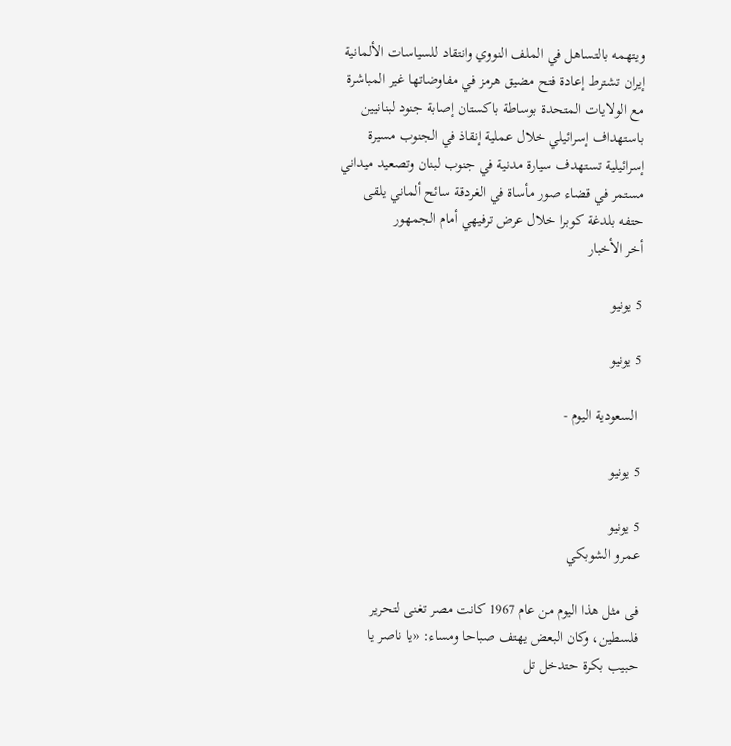ويتهمه بالتساهل في الملف النووي وانتقاد للسياسات الألمانية إيران تشترط إعادة فتح مضيق هرمز في مفاوضاتها غير المباشرة مع الولايات المتحدة بوساطة باكستان إصابة جنود لبنانيين باستهداف إسرائيلي خلال عملية إنقاذ في الجنوب مسيرة إسرائيلية تستهدف سيارة مدنية في جنوب لبنان وتصعيد ميداني مستمر في قضاء صور مأساة في الغردقة سائح ألماني يلقى حتفه بلدغة كوبرا خلال عرض ترفيهي أمام الجمهور
أخر الأخبار

5 يونيو

5 يونيو

 السعودية اليوم -

5 يونيو

5 يونيو
عمرو الشوبكي

فى مثل هذا اليوم من عام 1967 كانت مصر تغنى لتحرير فلسطين، وكان البعض يهتف صباحا ومساء: «يا ناصر يا حبيب بكرة حتدخل تل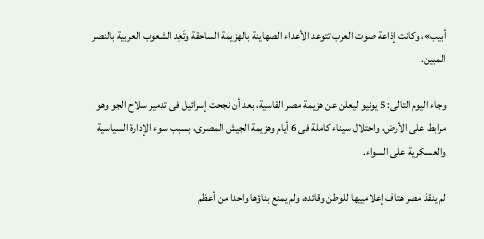أبيب»، وكانت إذاعة صوت العرب تتوعد الأعداء الصهاينة بالهزيمة الساحقة وتَعِد الشعوب العربية بالنصر المبين.

وجاء اليوم التالى: 5 يونيو ليعلن عن هزيمة مصر القاسية، بعد أن نجحت إسرائيل فى تدمير سلاح الجو وهو مرابط على الأرض، واحتلال سيناء كاملة فى 6 أيام وهزيمة الجيش المصرى، بسبب سوء الإدارة السياسية والعسكرية على السواء.

لم ينقذ مصر هتاف إعلامييها للوطن وقائده، ولم يمنع بناؤها واحدا من أعظم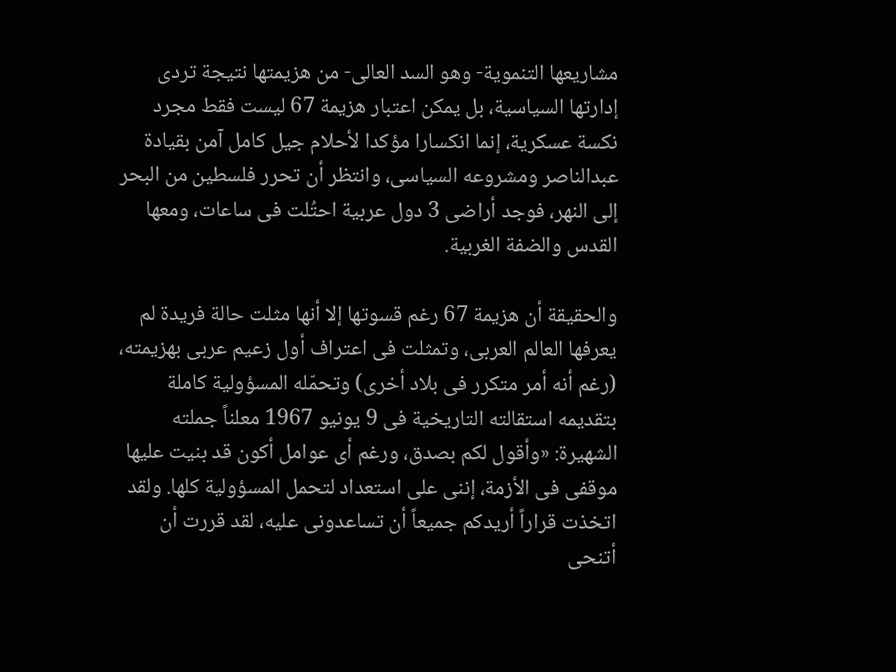مشاريعها التنموية- وهو السد العالى- من هزيمتها نتيجة تردى إدارتها السياسية، بل يمكن اعتبار هزيمة 67 ليست فقط مجرد نكسة عسكرية، إنما انكسارا مؤكدا لأحلام جيل كامل آمن بقيادة عبدالناصر ومشروعه السياسى، وانتظر أن تحرر فلسطين من البحر إلى النهر، فوجد أراضى 3 دول عربية احتُلت فى ساعات، ومعها القدس والضفة الغربية.

والحقيقة أن هزيمة 67 رغم قسوتها إلا أنها مثلت حالة فريدة لم يعرفها العالم العربى، وتمثلت فى اعتراف أول زعيم عربى بهزيمته، (رغم أنه أمر متكرر فى بلاد أخرى) وتحمّله المسؤولية كاملة بتقديمه استقالته التاريخية فى 9 يونيو 1967 معلناً جملته الشهيرة: «وأقول لكم بصدق، ورغم أى عوامل أكون قد بنيت عليها موقفى فى الأزمة، إننى على استعداد لتحمل المسؤولية كلها. ولقد اتخذت قراراً أريدكم جميعاً أن تساعدونى عليه، لقد قررت أن أتنحى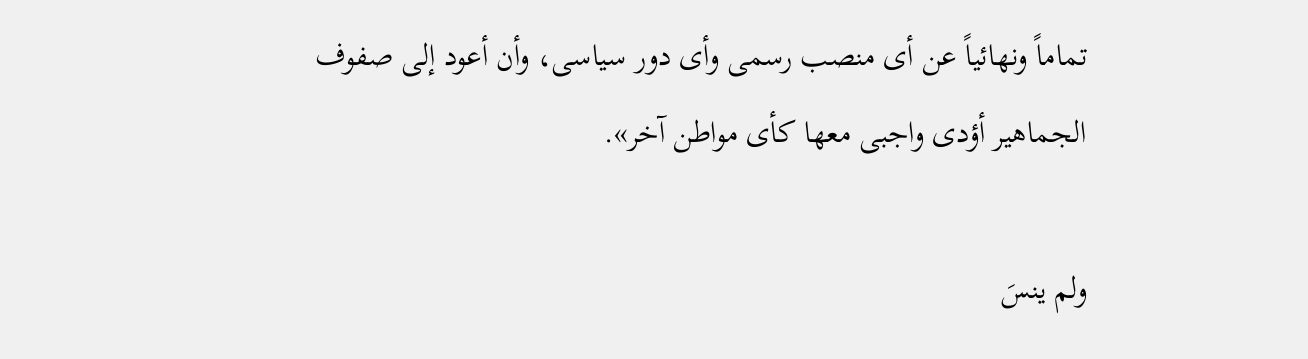تماماً ونهائياً عن أى منصب رسمى وأى دور سياسى، وأن أعود إلى صفوف الجماهير أؤدى واجبى معها كأى مواطن آخر».

ولم ينسَ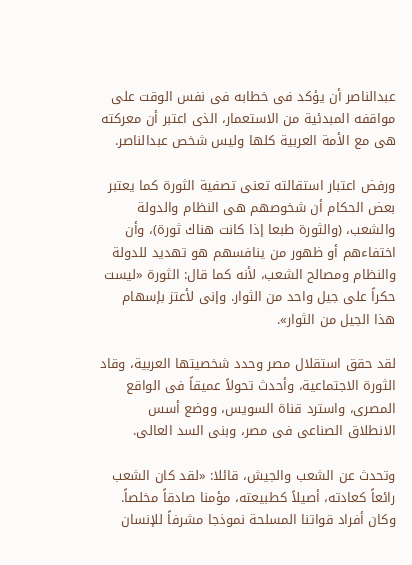عبدالناصر أن يؤكد فى خطابه فى نفس الوقت على مواقفه المبدئية من الاستعمار، الذى اعتبر أن معركته هى مع الأمة العربية كلها وليس شخص عبدالناصر.

ورفض اعتبار استقالته تعنى تصفية الثورة كما يعتبر بعض الحكام أن شخوصهم هى النظام والدولة والشعب، (والثورة طبعا إذا كانت هناك ثورة)، وأن اختفاءهم أو ظهور من ينافسهم هو تهديد للدولة والنظام ومصالح الشعب، لأنه كما قال: الثورة «ليست حكراً على جيل واحد من الثوار. وإنى لأعتز بإسهام هذا الجيل من الثوار».

لقد حقق استقلال مصر وحدد شخصيتها العربية، وقاد الثورة الاجتماعية، وأحدث تحولاً عميقاً فى الواقع المصرى، واسترد قناة السويس، ووضع أسس الانطلاق الصناعى فى مصر، وبنى السد العالى.

وتحدث عن الشعب والجيش، قائلا: «لقد كان الشعب رائعاً كعادته، أصيلاً كطبيعته، مؤمنا صادقاً مخلصاً. وكان أفراد قواتنا المسلحة نموذجا مشرفاً للإنسان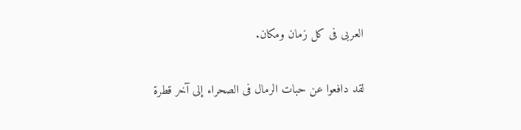العربى فى كل زمان ومكان.

لقد دافعوا عن حبات الرمال فى الصحراء إلى آخر قطرة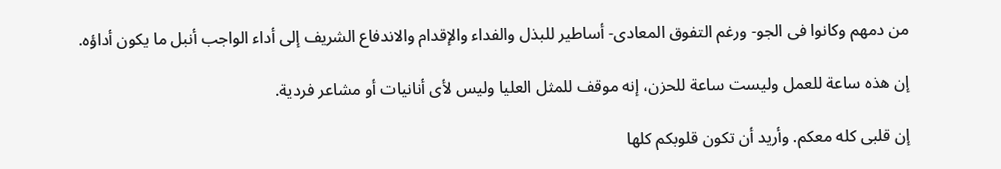من دمهم وكانوا فى الجو- ورغم التفوق المعادى- أساطير للبذل والفداء والإقدام والاندفاع الشريف إلى أداء الواجب أنبل ما يكون أداؤه.

إن هذه ساعة للعمل وليست ساعة للحزن، إنه موقف للمثل العليا وليس لأى أنانيات أو مشاعر فردية.

إن قلبى كله معكم. وأريد أن تكون قلوبكم كلها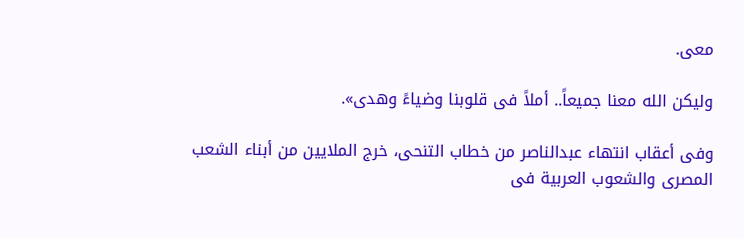معى.

وليكن الله معنا جميعاً.. أملاً فى قلوبنا وضياءً وهدى».

وفى أعقاب انتهاء عبدالناصر من خطاب التنحى، خرج الملايين من أبناء الشعب المصرى والشعوب العربية فى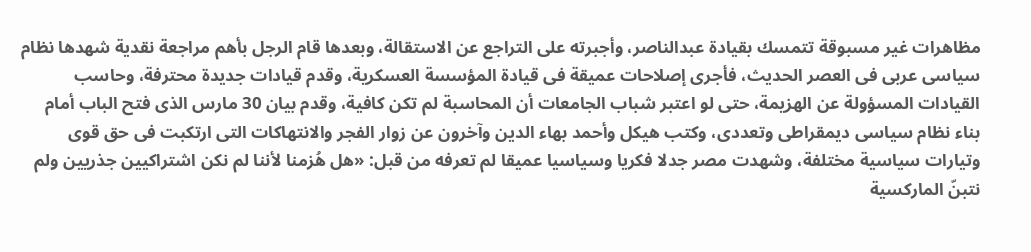مظاهرات غير مسبوقة تتمسك بقيادة عبدالناصر، وأجبرته على التراجع عن الاستقالة، وبعدها قام الرجل بأهم مراجعة نقدية شهدها نظام سياسى عربى فى العصر الحديث، فأجرى إصلاحات عميقة فى قيادة المؤسسة العسكرية، وقدم قيادات جديدة محترفة، وحاسب القيادات المسؤولة عن الهزيمة، حتى لو اعتبر شباب الجامعات أن المحاسبة لم تكن كافية، وقدم بيان 30 مارس الذى فتح الباب أمام بناء نظام سياسى ديمقراطى وتعددى، وكتب هيكل وأحمد بهاء الدين وآخرون عن زوار الفجر والانتهاكات التى ارتكبت فى حق قوى وتيارات سياسية مختلفة، وشهدت مصر جدلا فكريا وسياسيا عميقا لم تعرفه من قبل: «هل هُزمنا لأننا لم نكن اشتراكيين جذريين ولم نتبنّ الماركسية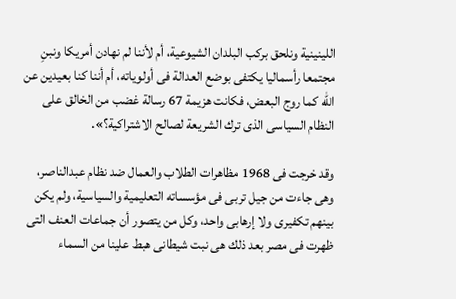اللينينية ونلحق بركب البلدان الشيوعية، أم لأننا لم نهادن أمريكا ونبنِ مجتمعا رأسماليا يكتفى بوضع العدالة فى أولوياته، أم أننا كنا بعيدين عن الله كما روج البعض، فكانت هزيمة 67 رسالة غضب من الخالق على النظام السياسى الذى ترك الشريعة لصالح الاشتراكية؟».

وقد خرجت فى 1968 مظاهرات الطلاب والعمال ضد نظام عبدالناصر، وهى جاءت من جيل تربى فى مؤسساته التعليمية والسياسية، ولم يكن بينهم تكفيرى ولا إرهابى واحد، وكل من يتصور أن جماعات العنف التى ظهرت فى مصر بعد ذلك هى نبت شيطانى هبط علينا من السماء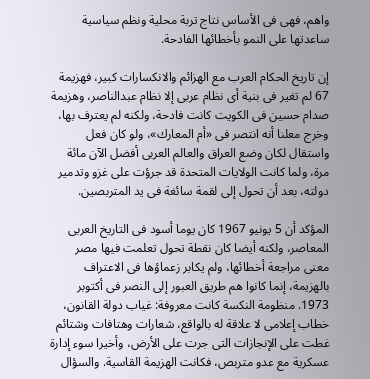واهم، فهى فى الأساس نتاج تربة محلية ونظم سياسية ساعدتها على النمو بأخطائها الفادحة.

إن تاريخ الحكام العرب مع الهزائم والانكسارات كبير، فهزيمة 67 لم تغير فى بنية أى نظام عربى إلا نظام عبدالناصر، وهزيمة صدام حسين فى الكويت كانت فادحة، ولكنه لم يعترف بها، وخرج معلنا أنه انتصر فى «أم المعارك»، ولو كان فعل واستقال لكان وضع العراق والعالم العربى أفضل الآن مائة مرة، ولما كانت الولايات المتحدة قد جرؤت على غزو وتدمير دولته، بعد أن تحول إلى لقمة سائغة فى يد المتربصين.

المؤكد أن 5 يونيو 1967 كان يوما أسود فى التاريخ العربى المعاصر، ولكنه أيضا كان نقطة تحول تعلمت فيها مصر معنى مراجعة أخطائها، ولم يكابر زعماؤها فى الاعتراف بالهزيمة، إنما كانوا هم طريق العبور إلى النصر فى أكتوبر 1973. منظومة النكسة كانت معروفة: غياب دولة القانون، خطاب إعلامى لا علاقة له بالواقع، شعارات وهتافات وشتائم غطت على الإنجازات التى جرت على الأرض، وأخيرا سوء إدارة عسكرية مع عدو متربص، فكانت الهزيمة القاسية. والسؤال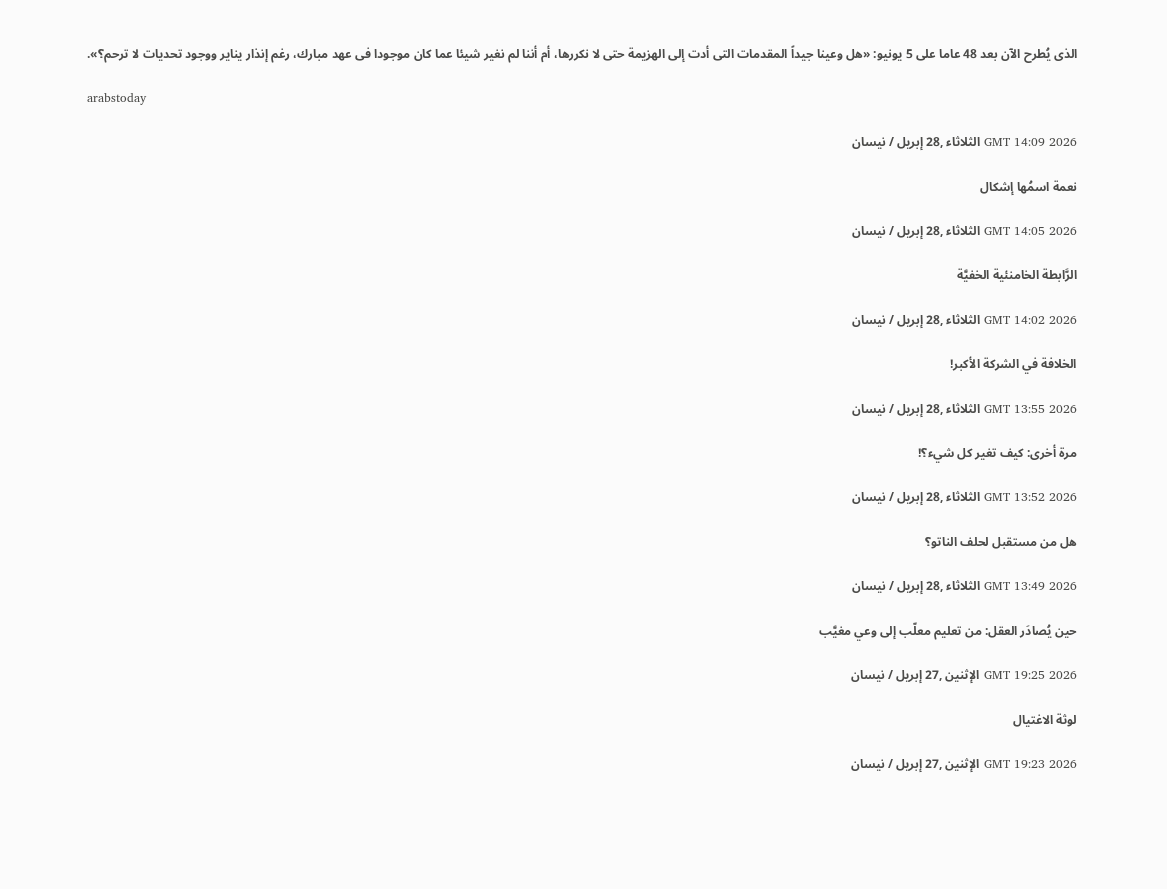الذى يُطرح الآن بعد 48 عاما على 5 يونيو: «هل وعينا جيداً المقدمات التى أدت إلى الهزيمة حتى لا نكررها، أم أننا لم نغير شيئا عما كان موجودا فى عهد مبارك، رغم إنذار يناير ووجود تحديات لا ترحم؟».

arabstoday

GMT 14:09 2026 الثلاثاء ,28 إبريل / نيسان

نعمة اسمُها إشكال

GMT 14:05 2026 الثلاثاء ,28 إبريل / نيسان

الرَّابطة الخامنئية الخفيَّة

GMT 14:02 2026 الثلاثاء ,28 إبريل / نيسان

الخلافة في الشركة الأكبر!

GMT 13:55 2026 الثلاثاء ,28 إبريل / نيسان

مرة أخرى: كيف تغير كل شيء؟!

GMT 13:52 2026 الثلاثاء ,28 إبريل / نيسان

هل من مستقبل لحلف الناتو؟

GMT 13:49 2026 الثلاثاء ,28 إبريل / نيسان

حين يُصادَر العقل: من تعليم معلّب إلى وعي مغيَّب

GMT 19:25 2026 الإثنين ,27 إبريل / نيسان

لوثة الاغتيال

GMT 19:23 2026 الإثنين ,27 إبريل / نيسان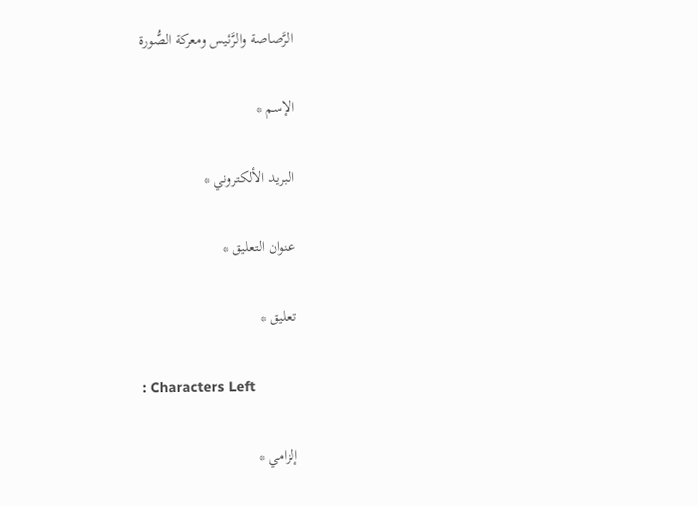الرَّصاصة والرَّئيس ومعركة الصُّورة

الإسم *

البريد الألكتروني *

عنوان التعليق *

تعليق *

: Characters Left

إلزامي *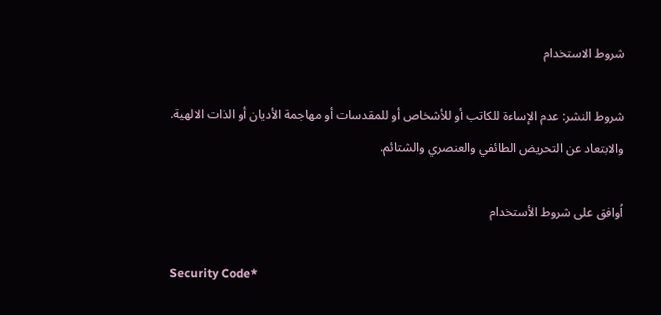شروط الاستخدام

شروط النشر: عدم الإساءة للكاتب أو للأشخاص أو للمقدسات أو مهاجمة الأديان أو الذات الالهية. والابتعاد عن التحريض الطائفي والعنصري والشتائم.

اُوافق على شروط الأستخدام

Security Code*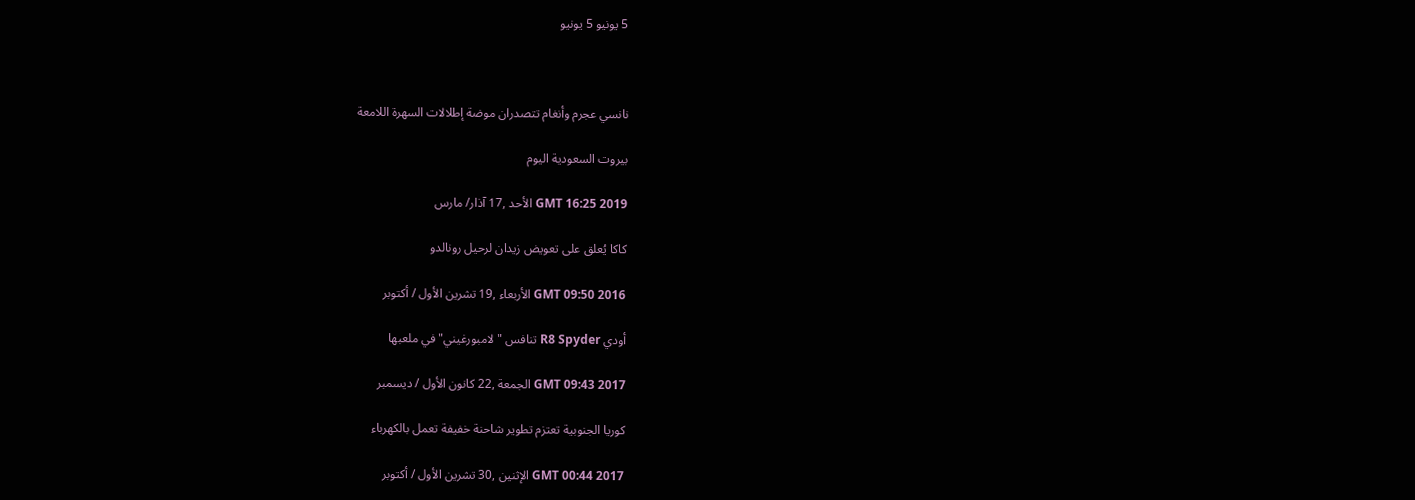5 يونيو 5 يونيو



نانسي عجرم وأنغام تتصدران موضة إطلالات السهرة اللامعة

بيروت السعودية اليوم

GMT 16:25 2019 الأحد ,17 آذار/ مارس

كاكا يُعلق على تعويض زيدان لرحيل رونالدو

GMT 09:50 2016 الأربعاء ,19 تشرين الأول / أكتوبر

أودي R8 Spyder تنافس "لامبورغيني" في ملعبها

GMT 09:43 2017 الجمعة ,22 كانون الأول / ديسمبر

كوريا الجنوبية تعتزم تطوير شاحنة خفيفة تعمل بالكهرباء

GMT 00:44 2017 الإثنين ,30 تشرين الأول / أكتوبر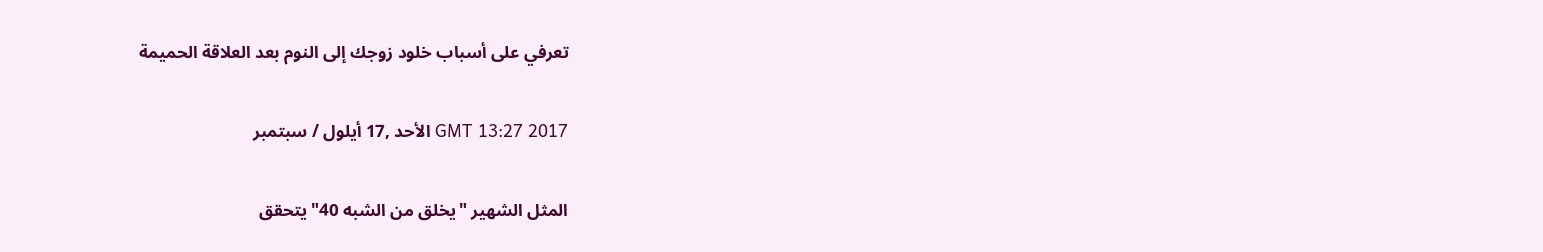تعرفي على أسباب خلود زوجك إلى النوم بعد العلاقة الحميمة

GMT 13:27 2017 الأحد ,17 أيلول / سبتمبر

المثل الشهير "يخلق من الشبه 40" يتحقق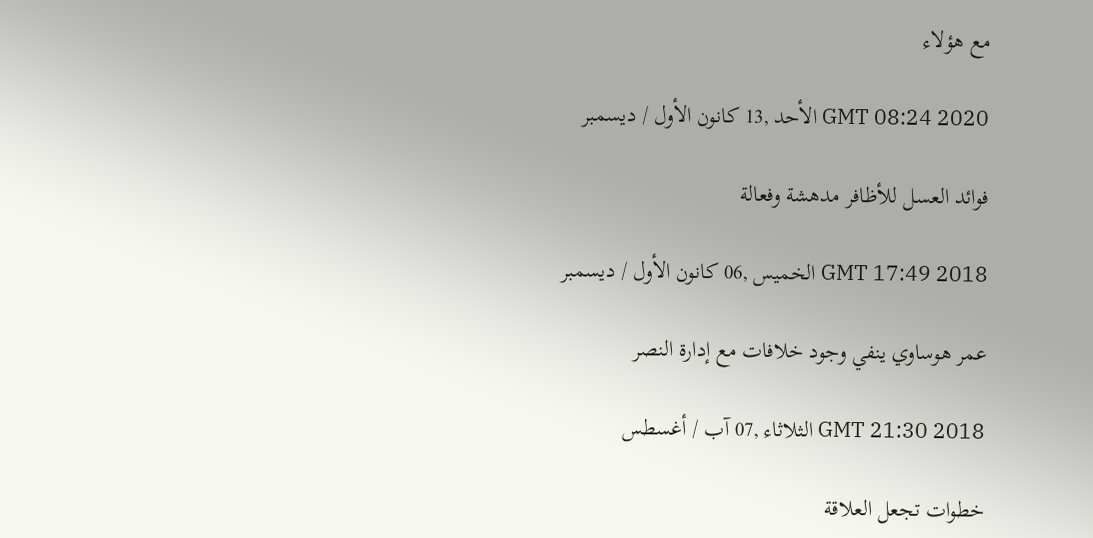مع هؤلاء

GMT 08:24 2020 الأحد ,13 كانون الأول / ديسمبر

فوائد العسل للأظافر مدهشة وفعالة

GMT 17:49 2018 الخميس ,06 كانون الأول / ديسمبر

عمر هوساوي ينفي وجود خلافات مع إدارة النصر

GMT 21:30 2018 الثلاثاء ,07 آب / أغسطس

خطوات تجعل العلاقة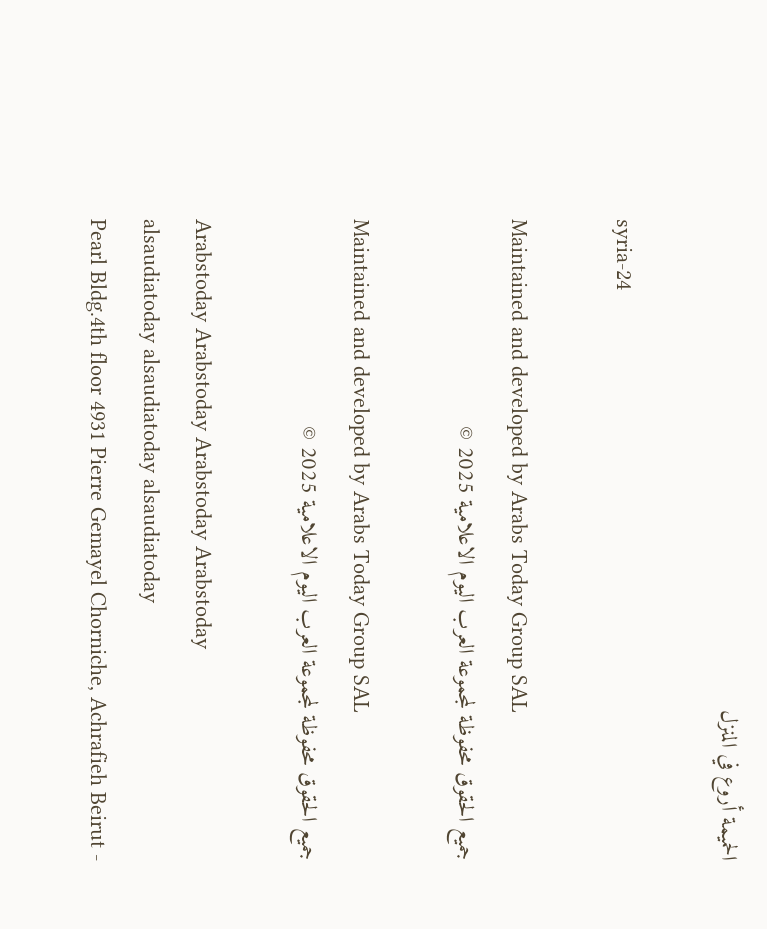الحميمة أروع في المنزل

syria-24

Maintained and developed by Arabs Today Group SAL
جميع الحقوق محفوظة لمجموعة العرب اليوم الاعلامية 2025 ©

Maintained and developed by Arabs Today Group SAL
جميع الحقوق محفوظة لمجموعة العرب اليوم الاعلامية 2025 ©

Arabstoday Arabstoday Arabstoday Arabstoday
alsaudiatoday alsaudiatoday alsaudiatoday
Pearl Bldg.4th floor 4931 Pierre Gemayel Chorniche, Achrafieh Beirut -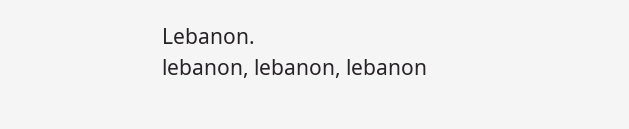Lebanon.
lebanon, lebanon, lebanon